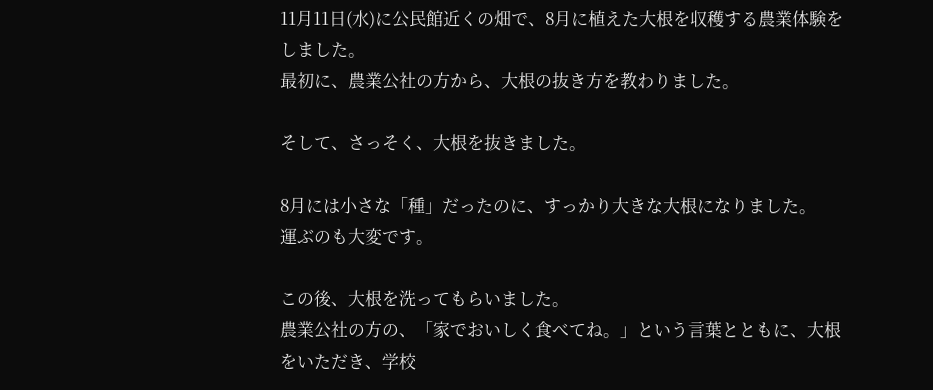11月11日(水)に公民館近くの畑で、8月に植えた大根を収穫する農業体験をしました。
最初に、農業公社の方から、大根の抜き方を教わりました。

そして、さっそく、大根を抜きました。

8月には小さな「種」だったのに、すっかり大きな大根になりました。
運ぶのも大変です。

この後、大根を洗ってもらいました。
農業公社の方の、「家でおいしく食べてね。」という言葉とともに、大根をいただき、学校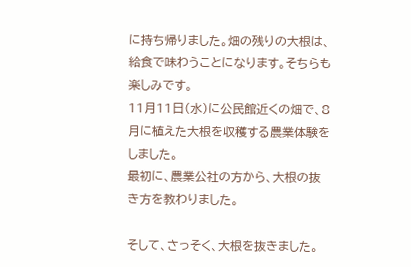に持ち帰りました。畑の残りの大根は、給食で味わうことになります。そちらも楽しみです。
11月11日(水)に公民館近くの畑で、8月に植えた大根を収穫する農業体験をしました。
最初に、農業公社の方から、大根の抜き方を教わりました。

そして、さっそく、大根を抜きました。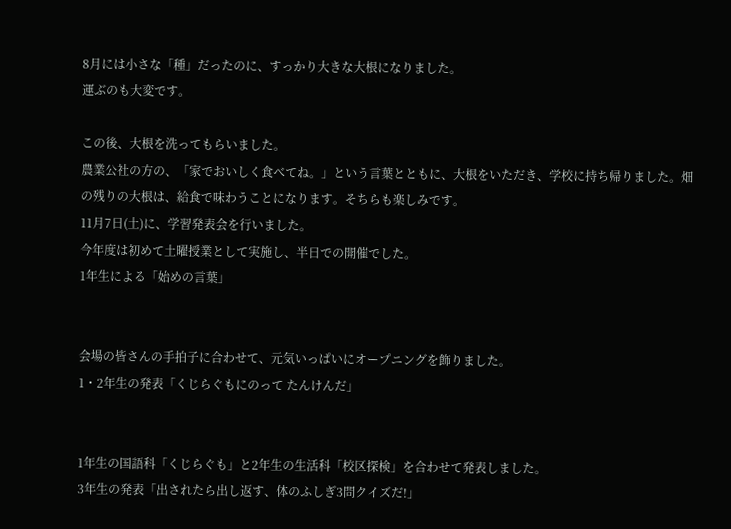8月には小さな「種」だったのに、すっかり大きな大根になりました。
運ぶのも大変です。

この後、大根を洗ってもらいました。
農業公社の方の、「家でおいしく食べてね。」という言葉とともに、大根をいただき、学校に持ち帰りました。畑の残りの大根は、給食で味わうことになります。そちらも楽しみです。
11月7日(土)に、学習発表会を行いました。
今年度は初めて土曜授業として実施し、半日での開催でした。
1年生による「始めの言葉」


会場の皆さんの手拍子に合わせて、元気いっぱいにオープニングを飾りました。
1・2年生の発表「くじらぐもにのって たんけんだ」


1年生の国語科「くじらぐも」と2年生の生活科「校区探検」を合わせて発表しました。
3年生の発表「出されたら出し返す、体のふしぎ3問クイズだ!」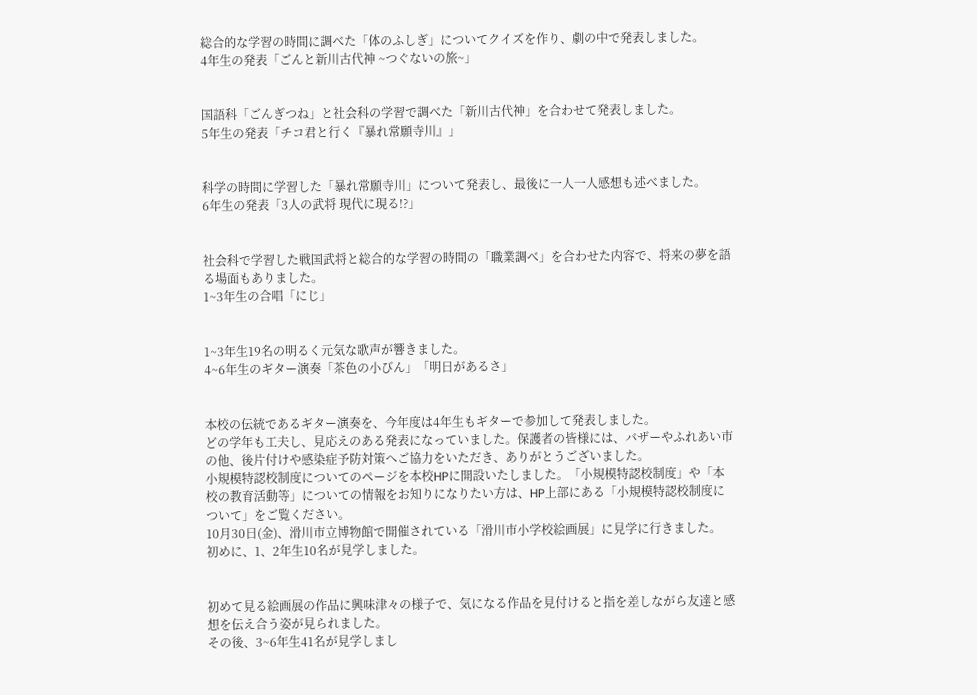総合的な学習の時間に調べた「体のふしぎ」についてクイズを作り、劇の中で発表しました。
4年生の発表「ごんと新川古代神 ~つぐないの旅~」


国語科「ごんぎつね」と社会科の学習で調べた「新川古代神」を合わせて発表しました。
5年生の発表「チコ君と行く『暴れ常願寺川』」


科学の時間に学習した「暴れ常願寺川」について発表し、最後に一人一人感想も述べました。
6年生の発表「3人の武将 現代に現る!?」


社会科で学習した戦国武将と総合的な学習の時間の「職業調べ」を合わせた内容で、将来の夢を語る場面もありました。
1~3年生の合唱「にじ」


1~3年生19名の明るく元気な歌声が響きました。
4~6年生のギター演奏「茶色の小びん」「明日があるさ」


本校の伝統であるギター演奏を、今年度は4年生もギターで参加して発表しました。
どの学年も工夫し、見応えのある発表になっていました。保護者の皆様には、バザーやふれあい市の他、後片付けや感染症予防対策へご協力をいただき、ありがとうございました。
小規模特認校制度についてのページを本校HPに開設いたしました。「小規模特認校制度」や「本校の教育活動等」についての情報をお知りになりたい方は、HP上部にある「小規模特認校制度について」をご覧ください。
10月30日(金)、滑川市立博物館で開催されている「滑川市小学校絵画展」に見学に行きました。
初めに、1、2年生10名が見学しました。


初めて見る絵画展の作品に興味津々の様子で、気になる作品を見付けると指を差しながら友達と感想を伝え合う姿が見られました。
その後、3~6年生41名が見学しまし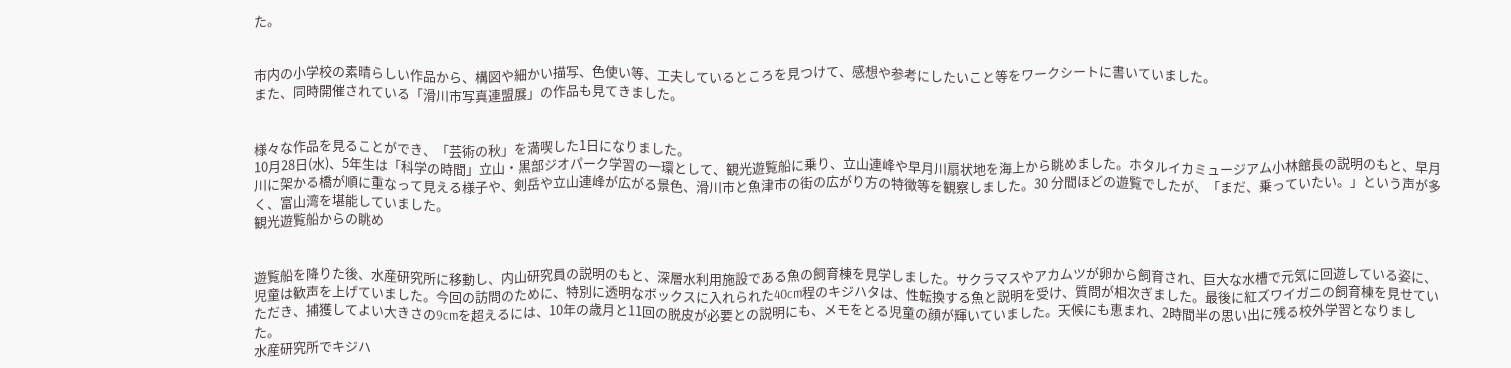た。


市内の小学校の素晴らしい作品から、構図や細かい描写、色使い等、工夫しているところを見つけて、感想や参考にしたいこと等をワークシートに書いていました。
また、同時開催されている「滑川市写真連盟展」の作品も見てきました。


様々な作品を見ることができ、「芸術の秋」を満喫した1日になりました。
10月28日(水)、5年生は「科学の時間」立山・黒部ジオパーク学習の一環として、観光遊覧船に乗り、立山連峰や早月川扇状地を海上から眺めました。ホタルイカミュージアム小林館長の説明のもと、早月川に架かる橋が順に重なって見える様子や、剣岳や立山連峰が広がる景色、滑川市と魚津市の街の広がり方の特徴等を観察しました。30 分間ほどの遊覧でしたが、「まだ、乗っていたい。」という声が多く、富山湾を堪能していました。
観光遊覧船からの眺め


遊覧船を降りた後、水産研究所に移動し、内山研究員の説明のもと、深層水利用施設である魚の飼育棟を見学しました。サクラマスやアカムツが卵から飼育され、巨大な水槽で元気に回遊している姿に、児童は歓声を上げていました。今回の訪問のために、特別に透明なボックスに入れられた40cm程のキジハタは、性転換する魚と説明を受け、質問が相次ぎました。最後に紅ズワイガニの飼育棟を見せていただき、捕獲してよい大きさの9cmを超えるには、10年の歳月と11回の脱皮が必要との説明にも、メモをとる児童の顔が輝いていました。天候にも恵まれ、2時間半の思い出に残る校外学習となりました。
水産研究所でキジハ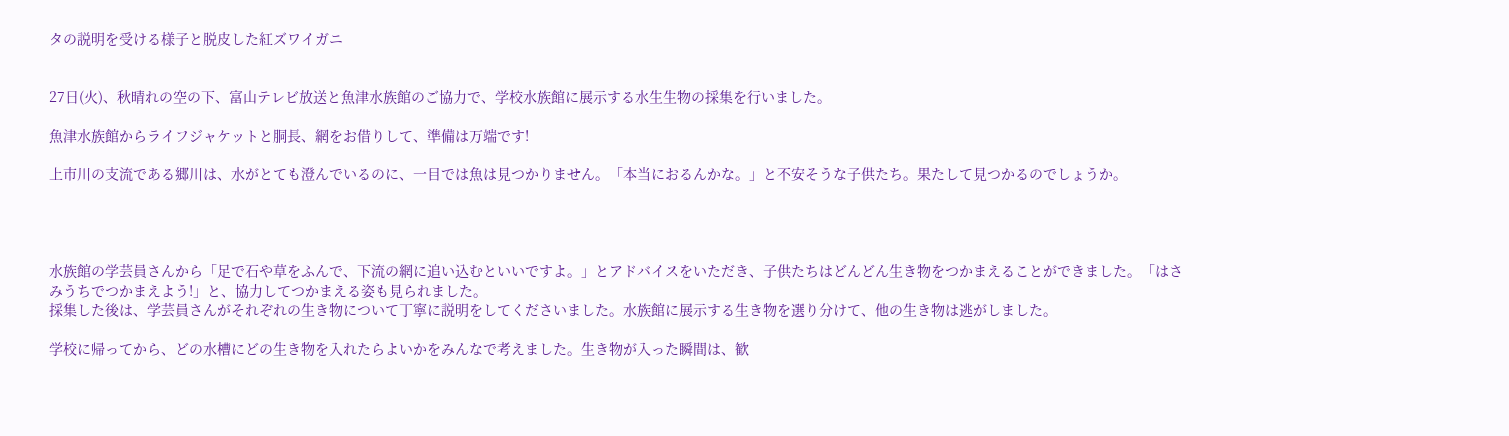タの説明を受ける様子と脱皮した紅ズワイガニ


27日(火)、秋晴れの空の下、富山テレビ放送と魚津水族館のご協力で、学校水族館に展示する水生生物の採集を行いました。

魚津水族館からライフジャケットと胴長、網をお借りして、準備は万端です!

上市川の支流である郷川は、水がとても澄んでいるのに、一目では魚は見つかりません。「本当におるんかな。」と不安そうな子供たち。果たして見つかるのでしょうか。




水族館の学芸員さんから「足で石や草をふんで、下流の網に追い込むといいですよ。」とアドバイスをいただき、子供たちはどんどん生き物をつかまえることができました。「はさみうちでつかまえよう!」と、協力してつかまえる姿も見られました。
採集した後は、学芸員さんがそれぞれの生き物について丁寧に説明をしてくださいました。水族館に展示する生き物を選り分けて、他の生き物は逃がしました。

学校に帰ってから、どの水槽にどの生き物を入れたらよいかをみんなで考えました。生き物が入った瞬間は、歓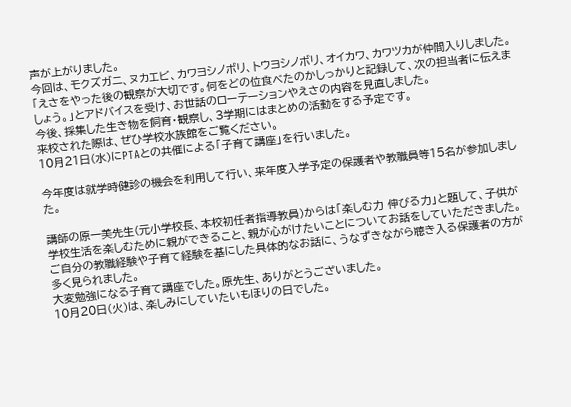声が上がりました。
今回は、モクズガニ、ヌカエビ、カワヨシノボリ、トウヨシノボリ、オイカワ、カワツカが仲間入りしました。
「えさをやった後の観察が大切です。何をどの位食べたのかしっかりと記録して、次の担当者に伝えましょう。」とアドバイスを受け、お世話のローテーションやえさの内容を見直しました。
今後、採集した生き物を飼育・観察し、3学期にはまとめの活動をする予定です。
来校された際は、ぜひ学校水族館をご覧ください。
10月21日(水)にPTAとの共催による「子育て講座」を行いました。

今年度は就学時健診の機会を利用して行い、来年度入学予定の保護者や教職員等15名が参加しました。

講師の原一美先生(元小学校長、本校初任者指導教員)からは「楽しむ力 伸びる力」と題して、子供が学校生活を楽しむために親ができること、親が心がけたいことについてお話をしていただきました。ご自分の教職経験や子育て経験を基にした具体的なお話に、うなずきながら聴き入る保護者の方が多く見られました。
大変勉強になる子育て講座でした。原先生、ありがとうございました。
10月20日(火)は、楽しみにしていたいもほりの日でした。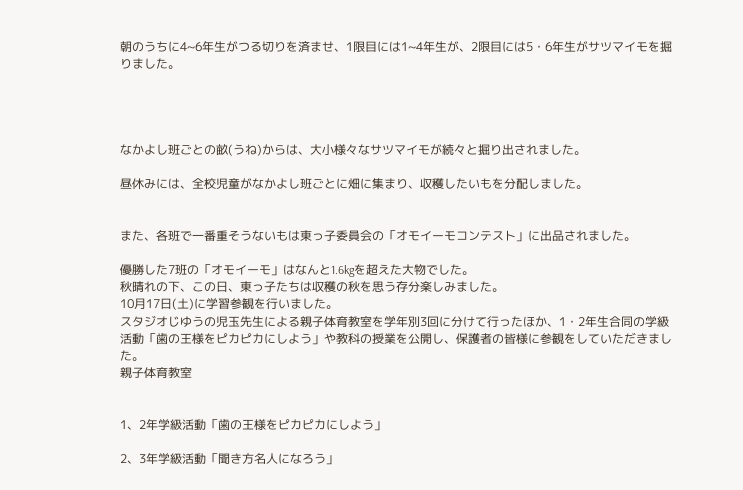朝のうちに4~6年生がつる切りを済ませ、1限目には1~4年生が、2限目には5・6年生がサツマイモを掘りました。




なかよし班ごとの畝(うね)からは、大小様々なサツマイモが続々と掘り出されました。

昼休みには、全校児童がなかよし班ごとに畑に集まり、収穫したいもを分配しました。


また、各班で一番重そうないもは東っ子委員会の「オモイーモコンテスト」に出品されました。

優勝した7班の「オモイーモ」はなんと1.6kgを超えた大物でした。
秋晴れの下、この日、東っ子たちは収穫の秋を思う存分楽しみました。
10月17日(土)に学習参観を行いました。
スタジオじゆうの児玉先生による親子体育教室を学年別3回に分けて行ったほか、1・2年生合同の学級活動「歯の王様をピカピカにしよう」や教科の授業を公開し、保護者の皆様に参観をしていただきました。
親子体育教室


1、2年学級活動「歯の王様をピカピカにしよう」

2、3年学級活動「聞き方名人になろう」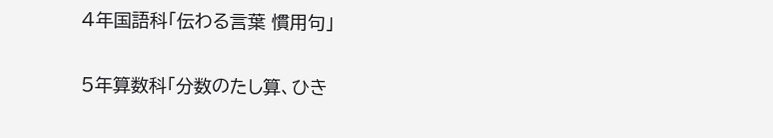4年国語科「伝わる言葉 慣用句」

5年算数科「分数のたし算、ひき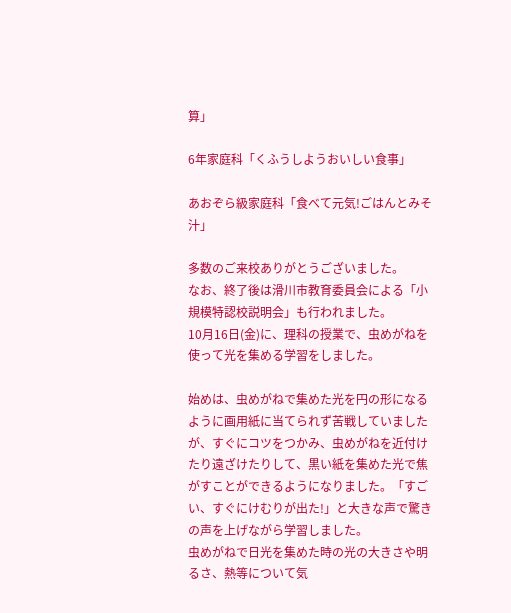算」

6年家庭科「くふうしようおいしい食事」

あおぞら級家庭科「食べて元気!ごはんとみそ汁」

多数のご来校ありがとうございました。
なお、終了後は滑川市教育委員会による「小規模特認校説明会」も行われました。
10月16日(金)に、理科の授業で、虫めがねを使って光を集める学習をしました。

始めは、虫めがねで集めた光を円の形になるように画用紙に当てられず苦戦していましたが、すぐにコツをつかみ、虫めがねを近付けたり遠ざけたりして、黒い紙を集めた光で焦がすことができるようになりました。「すごい、すぐにけむりが出た!」と大きな声で驚きの声を上げながら学習しました。
虫めがねで日光を集めた時の光の大きさや明るさ、熱等について気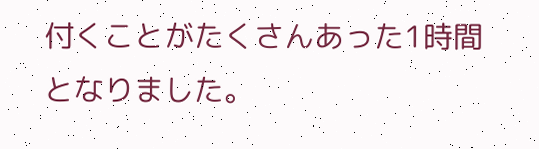付くことがたくさんあった1時間となりました。